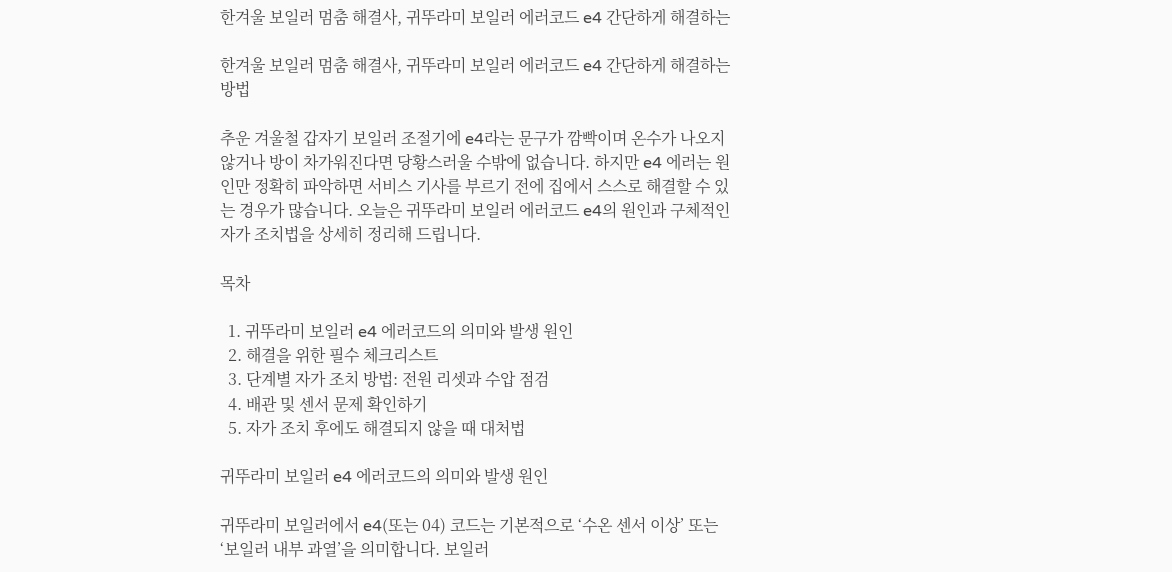한겨울 보일러 멈춤 해결사, 귀뚜라미 보일러 에러코드 e4 간단하게 해결하는

한겨울 보일러 멈춤 해결사, 귀뚜라미 보일러 에러코드 e4 간단하게 해결하는 방법

추운 겨울철 갑자기 보일러 조절기에 e4라는 문구가 깜빡이며 온수가 나오지 않거나 방이 차가워진다면 당황스러울 수밖에 없습니다. 하지만 e4 에러는 원인만 정확히 파악하면 서비스 기사를 부르기 전에 집에서 스스로 해결할 수 있는 경우가 많습니다. 오늘은 귀뚜라미 보일러 에러코드 e4의 원인과 구체적인 자가 조치법을 상세히 정리해 드립니다.

목차

  1. 귀뚜라미 보일러 e4 에러코드의 의미와 발생 원인
  2. 해결을 위한 필수 체크리스트
  3. 단계별 자가 조치 방법: 전원 리셋과 수압 점검
  4. 배관 및 센서 문제 확인하기
  5. 자가 조치 후에도 해결되지 않을 때 대처법

귀뚜라미 보일러 e4 에러코드의 의미와 발생 원인

귀뚜라미 보일러에서 e4(또는 04) 코드는 기본적으로 ‘수온 센서 이상’ 또는 ‘보일러 내부 과열’을 의미합니다. 보일러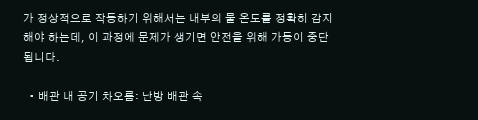가 정상적으로 작동하기 위해서는 내부의 물 온도를 정확히 감지해야 하는데, 이 과정에 문제가 생기면 안전을 위해 가동이 중단됩니다.

  • 배관 내 공기 차오름: 난방 배관 속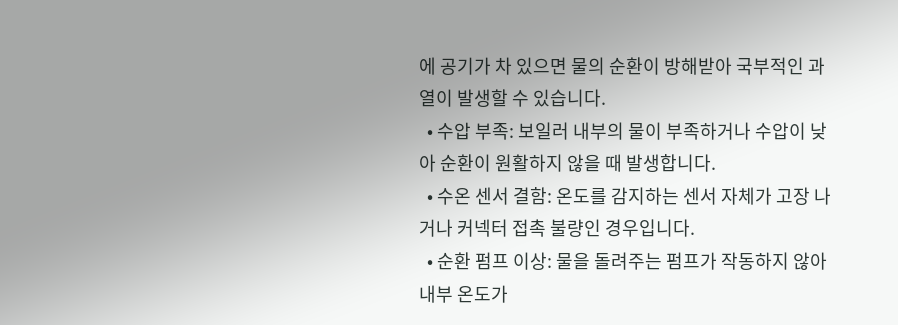에 공기가 차 있으면 물의 순환이 방해받아 국부적인 과열이 발생할 수 있습니다.
  • 수압 부족: 보일러 내부의 물이 부족하거나 수압이 낮아 순환이 원활하지 않을 때 발생합니다.
  • 수온 센서 결함: 온도를 감지하는 센서 자체가 고장 나거나 커넥터 접촉 불량인 경우입니다.
  • 순환 펌프 이상: 물을 돌려주는 펌프가 작동하지 않아 내부 온도가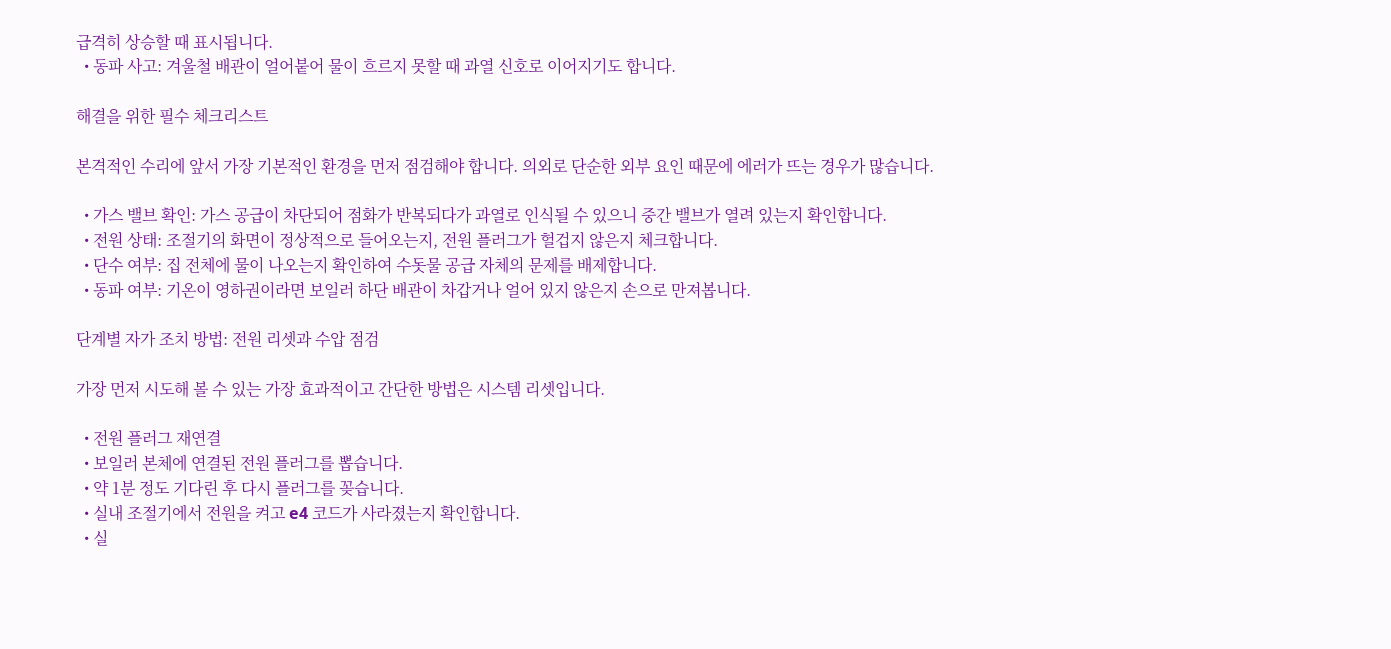급격히 상승할 때 표시됩니다.
  • 동파 사고: 겨울철 배관이 얼어붙어 물이 흐르지 못할 때 과열 신호로 이어지기도 합니다.

해결을 위한 필수 체크리스트

본격적인 수리에 앞서 가장 기본적인 환경을 먼저 점검해야 합니다. 의외로 단순한 외부 요인 때문에 에러가 뜨는 경우가 많습니다.

  • 가스 밸브 확인: 가스 공급이 차단되어 점화가 반복되다가 과열로 인식될 수 있으니 중간 밸브가 열려 있는지 확인합니다.
  • 전원 상태: 조절기의 화면이 정상적으로 들어오는지, 전원 플러그가 헐겁지 않은지 체크합니다.
  • 단수 여부: 집 전체에 물이 나오는지 확인하여 수돗물 공급 자체의 문제를 배제합니다.
  • 동파 여부: 기온이 영하권이라면 보일러 하단 배관이 차갑거나 얼어 있지 않은지 손으로 만져봅니다.

단계별 자가 조치 방법: 전원 리셋과 수압 점검

가장 먼저 시도해 볼 수 있는 가장 효과적이고 간단한 방법은 시스템 리셋입니다.

  • 전원 플러그 재연결
  • 보일러 본체에 연결된 전원 플러그를 뽑습니다.
  • 약 1분 정도 기다린 후 다시 플러그를 꽂습니다.
  • 실내 조절기에서 전원을 켜고 e4 코드가 사라졌는지 확인합니다.
  • 실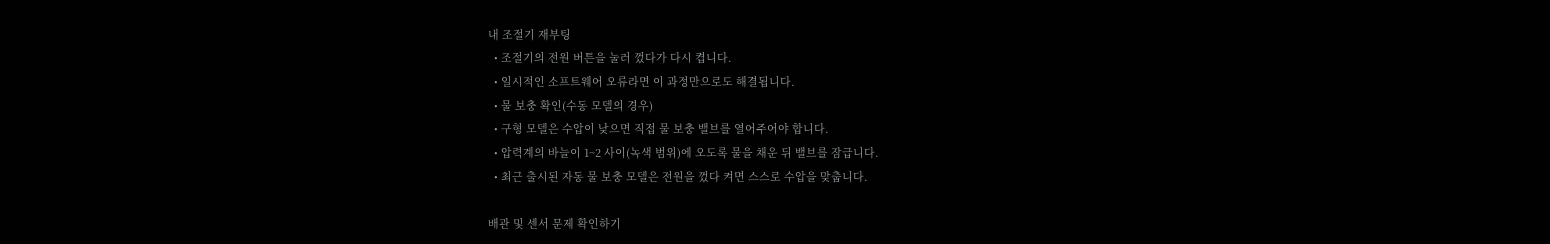내 조절기 재부팅
  • 조절기의 전원 버튼을 눌러 껐다가 다시 켭니다.
  • 일시적인 소프트웨어 오류라면 이 과정만으로도 해결됩니다.
  • 물 보충 확인(수동 모델의 경우)
  • 구형 모델은 수압이 낮으면 직접 물 보충 밸브를 열어주어야 합니다.
  • 압력계의 바늘이 1~2 사이(녹색 범위)에 오도록 물을 채운 뒤 밸브를 잠급니다.
  • 최근 출시된 자동 물 보충 모델은 전원을 껐다 켜면 스스로 수압을 맞춥니다.

배관 및 센서 문제 확인하기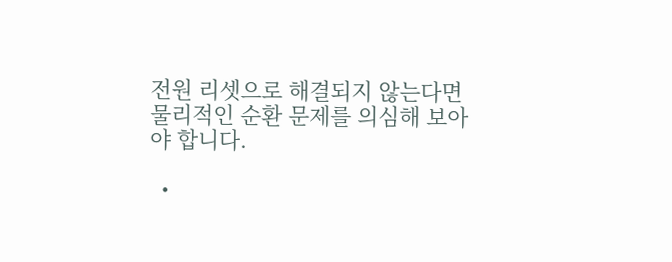전원 리셋으로 해결되지 않는다면 물리적인 순환 문제를 의심해 보아야 합니다.

  •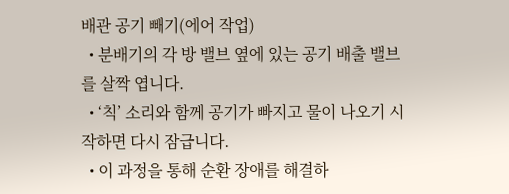배관 공기 빼기(에어 작업)
  • 분배기의 각 방 밸브 옆에 있는 공기 배출 밸브를 살짝 엽니다.
  • ‘칙’ 소리와 함께 공기가 빠지고 물이 나오기 시작하면 다시 잠급니다.
  • 이 과정을 통해 순환 장애를 해결하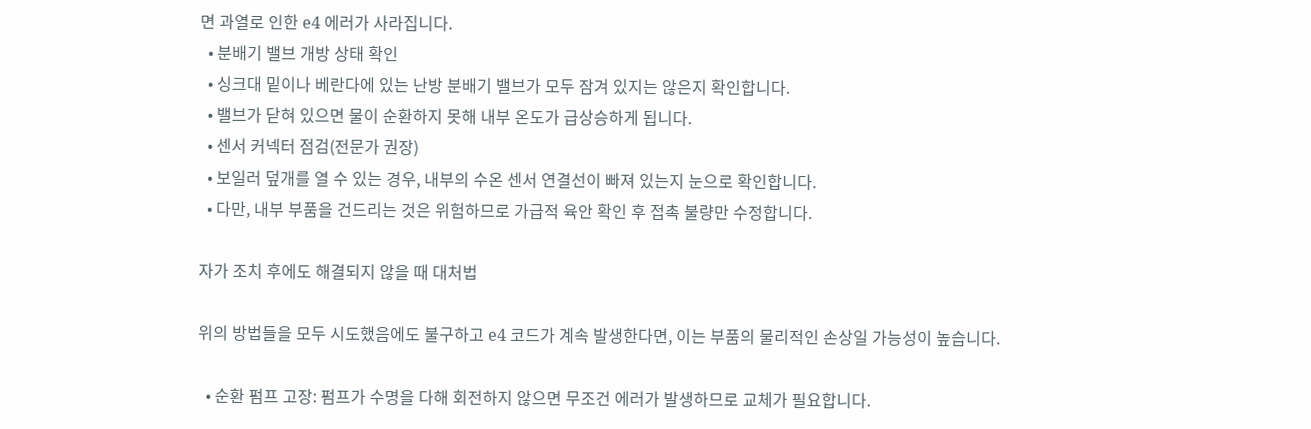면 과열로 인한 e4 에러가 사라집니다.
  • 분배기 밸브 개방 상태 확인
  • 싱크대 밑이나 베란다에 있는 난방 분배기 밸브가 모두 잠겨 있지는 않은지 확인합니다.
  • 밸브가 닫혀 있으면 물이 순환하지 못해 내부 온도가 급상승하게 됩니다.
  • 센서 커넥터 점검(전문가 권장)
  • 보일러 덮개를 열 수 있는 경우, 내부의 수온 센서 연결선이 빠져 있는지 눈으로 확인합니다.
  • 다만, 내부 부품을 건드리는 것은 위험하므로 가급적 육안 확인 후 접촉 불량만 수정합니다.

자가 조치 후에도 해결되지 않을 때 대처법

위의 방법들을 모두 시도했음에도 불구하고 e4 코드가 계속 발생한다면, 이는 부품의 물리적인 손상일 가능성이 높습니다.

  • 순환 펌프 고장: 펌프가 수명을 다해 회전하지 않으면 무조건 에러가 발생하므로 교체가 필요합니다.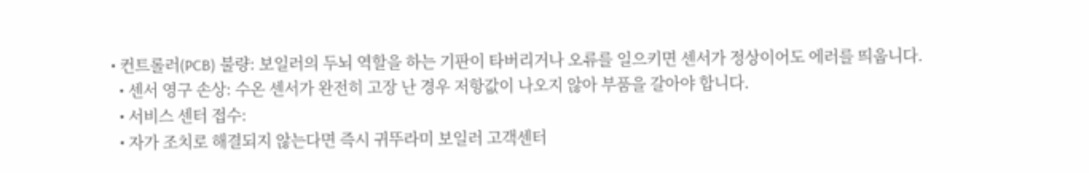• 컨트롤러(PCB) 불량: 보일러의 두뇌 역할을 하는 기판이 타버리거나 오류를 일으키면 센서가 정상이어도 에러를 띄웁니다.
  • 센서 영구 손상: 수온 센서가 완전히 고장 난 경우 저항값이 나오지 않아 부품을 갈아야 합니다.
  • 서비스 센터 접수:
  • 자가 조치로 해결되지 않는다면 즉시 귀뚜라미 보일러 고객센터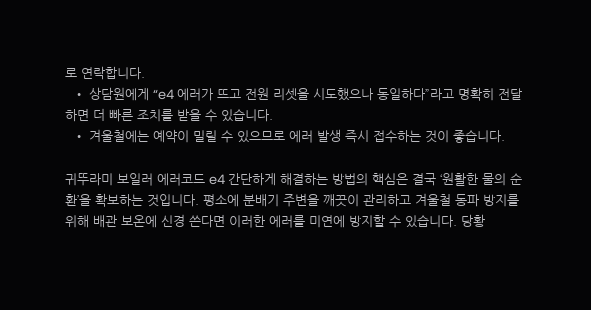로 연락합니다.
  • 상담원에게 “e4 에러가 뜨고 전원 리셋을 시도했으나 동일하다”라고 명확히 전달하면 더 빠른 조치를 받을 수 있습니다.
  • 겨울철에는 예약이 밀릴 수 있으므로 에러 발생 즉시 접수하는 것이 좋습니다.

귀뚜라미 보일러 에러코드 e4 간단하게 해결하는 방법의 핵심은 결국 ‘원활한 물의 순환’을 확보하는 것입니다. 평소에 분배기 주변을 깨끗이 관리하고 겨울철 동파 방지를 위해 배관 보온에 신경 쓴다면 이러한 에러를 미연에 방지할 수 있습니다. 당황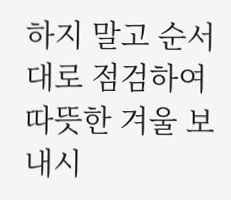하지 말고 순서대로 점검하여 따뜻한 겨울 보내시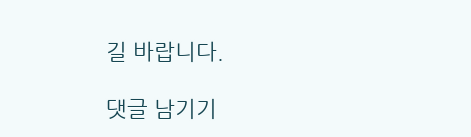길 바랍니다.

댓글 남기기